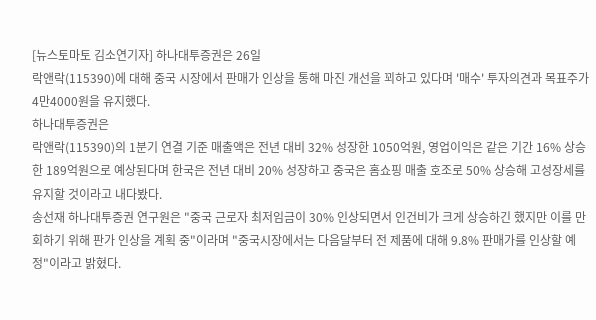[뉴스토마토 김소연기자] 하나대투증권은 26일
락앤락(115390)에 대해 중국 시장에서 판매가 인상을 통해 마진 개선을 꾀하고 있다며 '매수' 투자의견과 목표주가 4만4000원을 유지했다.
하나대투증권은
락앤락(115390)의 1분기 연결 기준 매출액은 전년 대비 32% 성장한 1050억원, 영업이익은 같은 기간 16% 상승한 189억원으로 예상된다며 한국은 전년 대비 20% 성장하고 중국은 홈쇼핑 매출 호조로 50% 상승해 고성장세를 유지할 것이라고 내다봤다.
송선재 하나대투증권 연구원은 "중국 근로자 최저임금이 30% 인상되면서 인건비가 크게 상승하긴 했지만 이를 만회하기 위해 판가 인상을 계획 중"이라며 "중국시장에서는 다음달부터 전 제품에 대해 9.8% 판매가를 인상할 예정"이라고 밝혔다.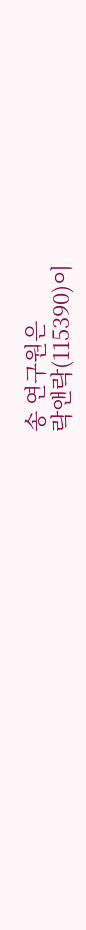송 연구원은
락앤락(115390)이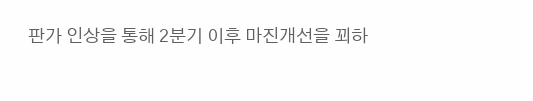판가 인상을 통해 2분기 이후 마진개선을 꾀하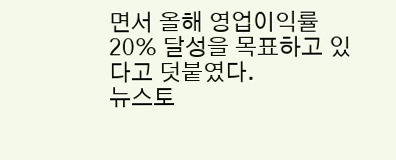면서 올해 영업이익률 20% 달성을 목표하고 있다고 덧붙였다.
뉴스토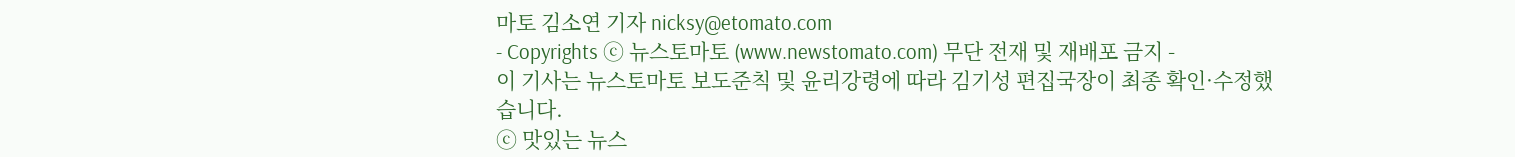마토 김소연 기자 nicksy@etomato.com
- Copyrights ⓒ 뉴스토마토 (www.newstomato.com) 무단 전재 및 재배포 금지 -
이 기사는 뉴스토마토 보도준칙 및 윤리강령에 따라 김기성 편집국장이 최종 확인·수정했습니다.
ⓒ 맛있는 뉴스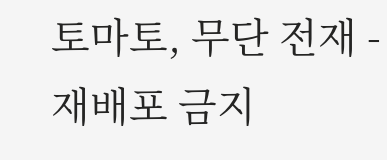토마토, 무단 전재 - 재배포 금지